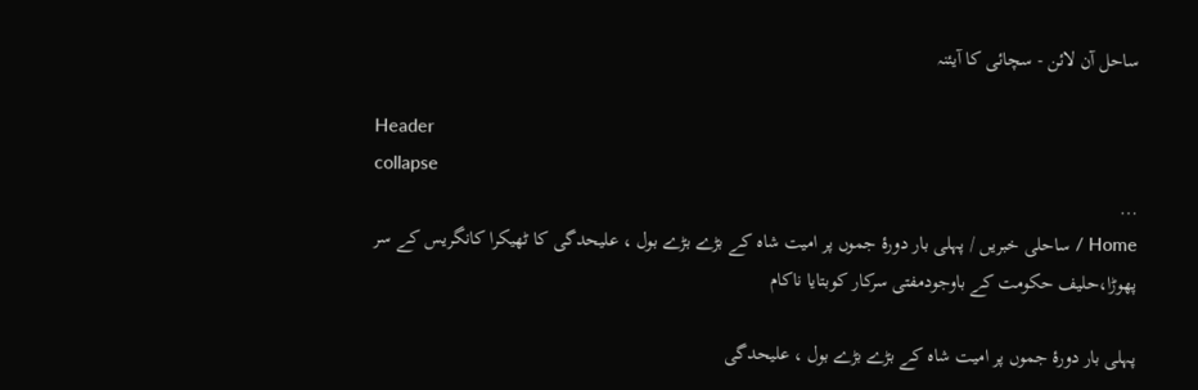ساحل آن لائن - سچائی کا آیئنہ

Header
collapse
...
Home / ساحلی خبریں / پہلی بار دورۂ جموں پر امیت شاہ کے بڑے بڑے بول ، علیحدگی کا ٹھیکرا کانگریس کے سر پھوڑا،حلیف حکومت کے باوجودمفتی سرکار کوبتایا ناکام

پہلی بار دورۂ جموں پر امیت شاہ کے بڑے بڑے بول ، علیحدگی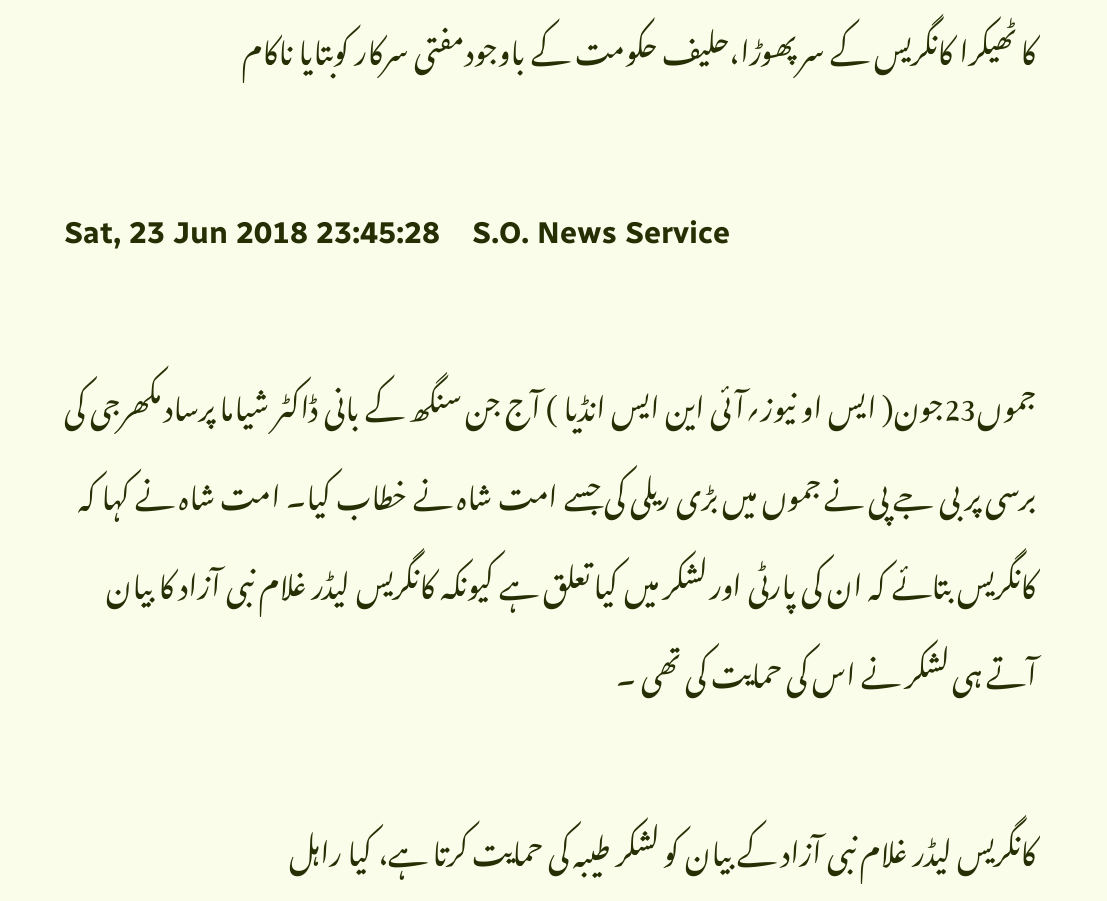کا ٹھیکرا کانگریس کے سر پھوڑا،حلیف حکومت کے باوجودمفتی سرکار کوبتایا ناکام

Sat, 23 Jun 2018 23:45:28    S.O. News Service

جموں23جون( ایس او نیوز؍آئی این ایس انڈیا ) آج جن سنگھ کے بانی ڈاکٹر شیاما پرساد مکھرجی کی برسی پر بی جے پی نے جموں میں بڑی ریلی کی جسے امت شاہ نے خطاب کیا۔ امت شاہ نے کہا کہ کانگریس بتائے کہ ان کی پارٹی اور لشکر میں کیا تعلق ہے کیونکہ کانگریس لیڈر غلام نبی آزاد کا بیان آتے ہی لشکر نے اس کی حمایت کی تھی ۔

کانگریس لیڈر غلام نبی آزاد کے بیان کو لشکر طیبہ کی حمایت کرتا ہے، کیا راہل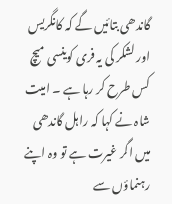گاندھی بتائیں گے کہ کانگریس اور لشکر کی یہ فری کوینسی میچ کس طرح کر رہا ہے ۔ امیت شاہ نے کہا کہ راہل گاندھی میں اگر غیرت ہے تو وہ اپنے رہنماؤں سے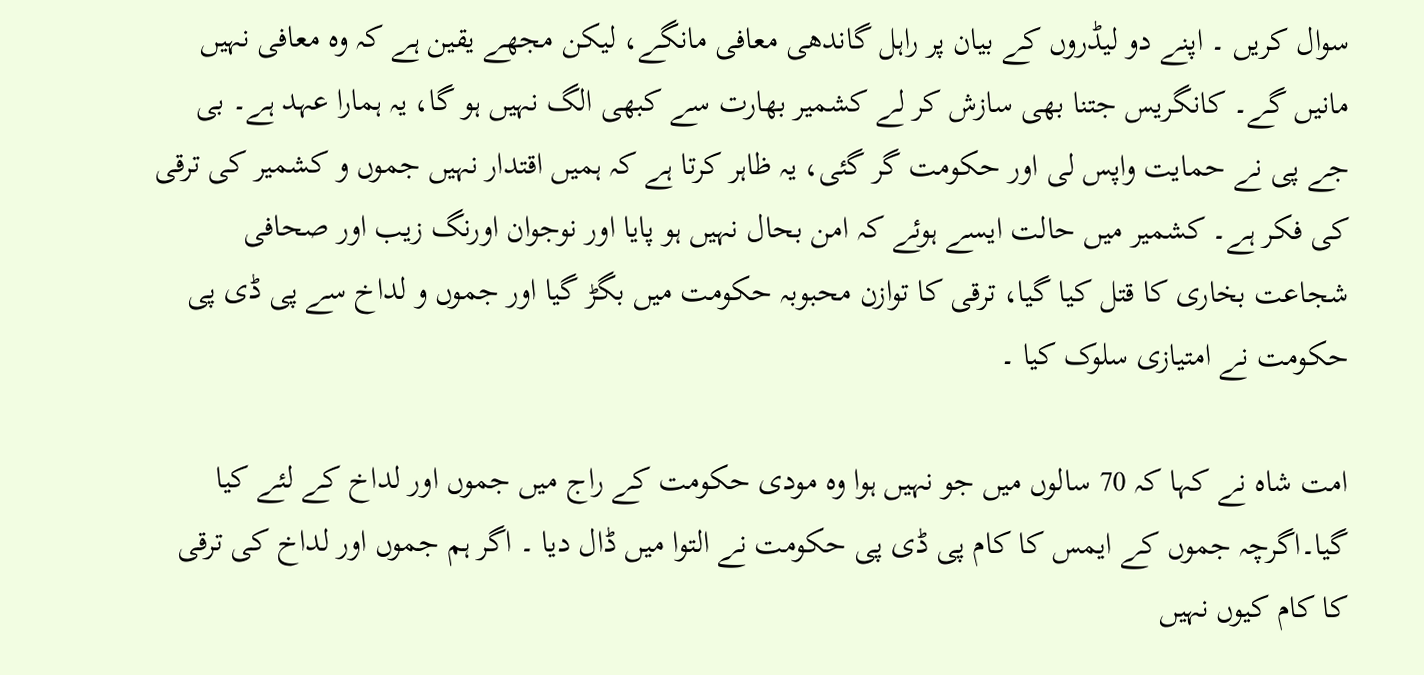سوال کریں ۔ اپنے دو لیڈروں کے بیان پر راہل گاندھی معافی مانگے، لیکن مجھے یقین ہے کہ وہ معافی نہیں مانیں گے۔ کانگریس جتنا بھی سازش کر لے کشمیر بھارت سے کبھی الگ نہیں ہو گا، یہ ہمارا عہد ہے۔ بی جے پی نے حمایت واپس لی اور حکومت گر گئی، یہ ظاہر کرتا ہے کہ ہمیں اقتدار نہیں جموں و کشمیر کی ترقی کی فکر ہے۔ کشمیر میں حالت ایسے ہوئے کہ امن بحال نہیں ہو پایا اور نوجوان اورنگ زیب اور صحافی شجاعت بخاری کا قتل کیا گیا، ترقی کا توازن محبوبہ حکومت میں بگڑ گیا اور جموں و لداخ سے پی ڈی پی حکومت نے امتیازی سلوک کیا ۔

امت شاہ نے کہا کہ 70 سالوں میں جو نہیں ہوا وہ مودی حکومت کے راج میں جموں اور لداخ کے لئے کیا گیا۔اگرچہ جموں کے ایمس کا کام پی ڈی پی حکومت نے التوا میں ڈال دیا ۔ اگر ہم جموں اور لداخ کی ترقی کا کام کیوں نہیں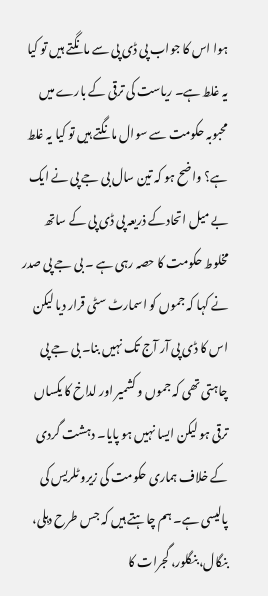ہوا اس کا جواب پی ڈی پی سے مانگتے ہیں تو کیا یہ غلط ہے۔ ریاست کی ترقی کے بارے میں محبوبہ حکومت سے سوال مانگتے ہیں تو کیا یہ غلط ہے؟ واضح ہو کہ تین سال بی جے پی نے ایک بے میل اتحادکے ذریعہ پی ڈی پی کے ساتھ مخلوط حکومت کا حصہ رہی ہے ۔ بی جے پی صدر نے کہا کہ جموں کو اسمارٹ سٹی قرار دیا لیکن اس کا ڈی پی آر آج تک نہیں بنا۔ بی جے پی چاہتی تھی کہ جموں و کشمیر اور لداخ کا یکساں ترقی ہو لیکن ایسا نہیں ہو پایا۔ دہشت گردی کے خلاف ہماری حکومت کی زیرو ٹلریس کی پالیسی ہے۔ ہم چاہتے ہیں کہ جس طرح دہلی، بنگال، بنگلور، گجرات کا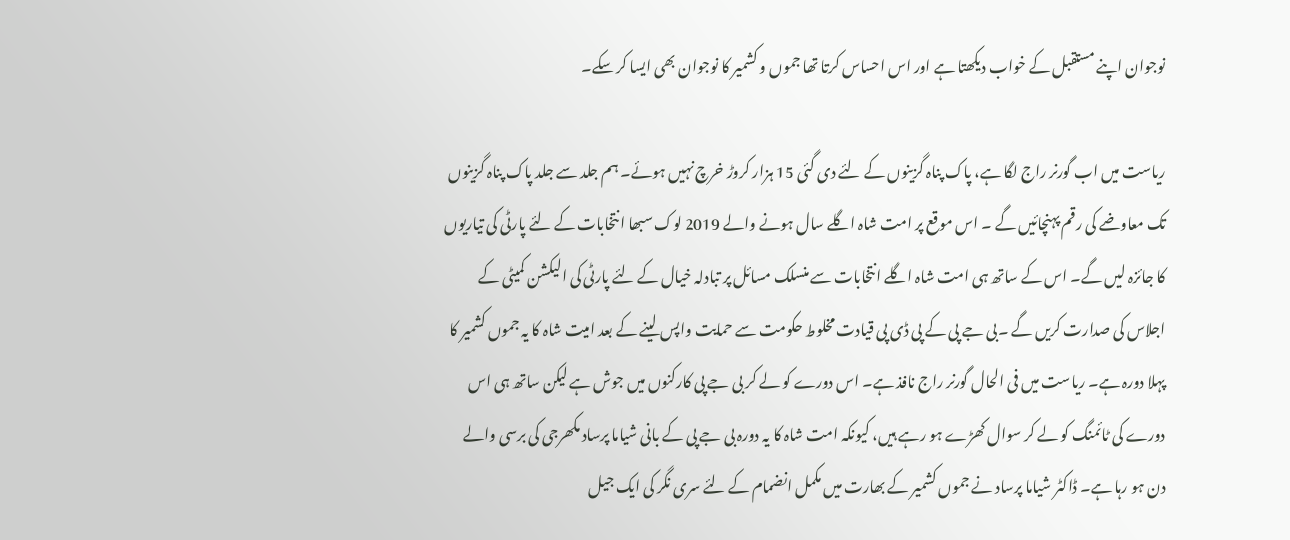نوجوان اپنے مستقبل کے خواب دیکھتا ہے اور اس احساس کرتا تھا جموں و کشمیر کا نوجوان بھی ایسا کر سکے۔

ریاست میں اب گورنر راج لگا ہے، پاک پناہ گزینوں کے لئے دی گئی 15 ہزار کروڑ خرچ نہیں ہوئے۔ ہم جلد سے جلد پاک پناہ گزینوں تک معاوضے کی رقم پہنچائیں گے ۔ اس موقع پر امت شاہ اگلے سال ہونے والے 2019 لوک سبھا انتخابات کے لئے پارٹی کی تیاریوں کا جائزہ لیں گے۔ اس کے ساتھ ہی امت شاہ اگلے انتخابات سے منسلک مسائل پر تبادلہ خیال کے لئے پارٹی کی الیکشن کمیٹی کے اجلاس کی صدارت کریں گے ۔بی جے پی کے پی ڈی پی قیادت مخلوط حکومت سے حمایت واپس لینے کے بعد امیت شاہ کا یہ جموں کشمیر کا پہلا دورہ ہے۔ ریاست میں فی الحال گورنر راج نافذ ہے۔ اس دورے کو لے کر بی جے پی کارکنوں میں جوش ہے لیکن ساتھ ہی اس دورے کی ٹائمنگ کو لے کر سوال کھڑے ہو رہے ہیں، کیونکہ امت شاہ کا یہ دورہ بی جے پی کے بانی شیاما پرساد مکھرجی کی برسی والے دن ہو رہا ہے۔ ڈاکٹر شیاما پرساد نے جموں کشمیر کے بھارت میں مکمل انضمام کے لئے سری نگر کی ایک جیل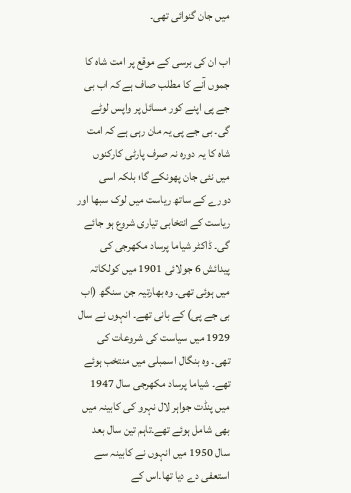میں جان گنوائی تھی۔

اب ان کی برسی کے موقع پر امت شاہ کا جموں آنے کا مطلب صاف ہے کہ اب بی جے پی اپنے کور مسائل پر واپس لوٹے گی۔ بی جے پی یہ مان رہی ہے کہ امت شاہ کا یہ دورہ نہ صرف پارٹی کارکنوں میں نئی جان پھونکے گا؛ بلکہ اسی دورے کے ساتھ ریاست میں لوک سبھا اور ریاست کے انتخابی تیاری شروع ہو جائے گی۔ ڈاکٹر شیاما پرساد مکھرجی کی پیدائش 6 جولائی 1901 میں کولکاتہ میں ہوئی تھی۔ وہ بھارتیہ جن سنگھ (اب بی جے پی) کے بانی تھے۔ انہوں نے سال 1929 میں سیاست کی شروعات کی تھی۔ وہ بنگال اسمبلی میں منتخب ہوئے تھے۔ شیاما پرساد مکھرجی سال 1947 میں پنڈت جواہر لال نہرو کی کابینہ میں بھی شامل ہوئے تھے۔تاہم تین سال بعد سال 1950 میں انہوں نے کابینہ سے استعفی دے دیا تھا۔اس کے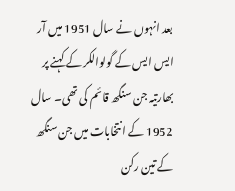بعد انہوں نے سال 1951 میں آر ایس ایس کے گولوالکر کے کہنے پر بھارتیہ جن سنگھ قائم کی تھی۔ سال 1952 کے انتخابات میں جن سنگھ کے تین رکن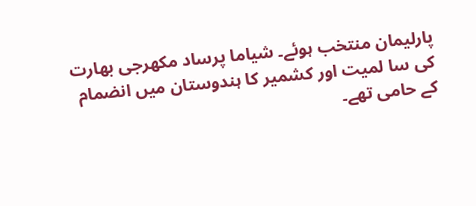پارلیمان منتخب ہوئے۔ شیاما پرساد مکھرجی بھارت کی سا لمیت اور کشمیر کا ہندوستان میں انضمام کے حامی تھے۔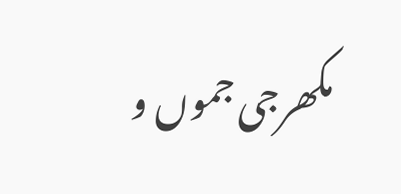مکھرجی جموں و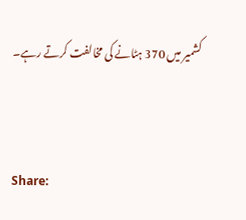کشمیر میں 370 ہٹانے کی مخالفت کرتے رہے۔


Share: